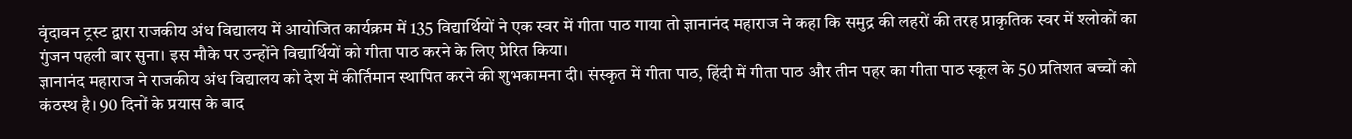वृंदावन ट्रस्ट द्वारा राजकीय अंध विद्यालय में आयोजित कार्यक्रम में 135 विद्यार्थियों ने एक स्वर में गीता पाठ गाया तो ज्ञानानंद महाराज ने कहा कि समुद्र की लहरों की तरह प्राकृतिक स्वर में श्लोकों का गुंजन पहली बार सुना। इस मौके पर उन्होंने विद्यार्थियों को गीता पाठ करने के लिए प्रेरित किया।
ज्ञानानंद महाराज ने राजकीय अंध विद्यालय को देश में कीर्तिमान स्थापित करने की शुभकामना दी। संस्कृत में गीता पाठ, हिंदी में गीता पाठ और तीन पहर का गीता पाठ स्कूल के 50 प्रतिशत बच्चों को कंठस्थ है। 90 दिनों के प्रयास के बाद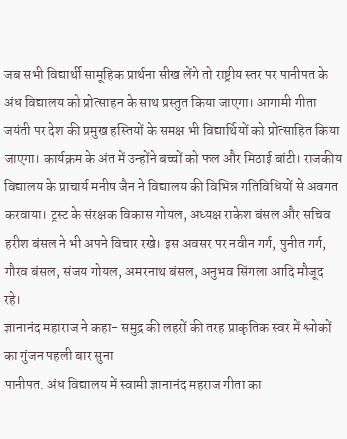जब सभी विद्यार्थी सामूहिक प्रार्थना सीख लेंगे तो राष्ट्रीय स्तर पर पानीपत के अंध विद्यालय को प्रोत्साहन के साथ प्रस्तुत किया जाएगा। आगामी गीता जयंती पर देश की प्रमुख हस्तियों के समक्ष भी विद्यार्थियों को प्रोत्साहित किया जाएगा। कार्यक्रम के अंत में उन्होंने बच्चों को फल और मिठाई बांटी। राजकीय विद्यालय के प्राचार्य मनीष जैन ने विद्यालय की विभिन्न गतिविधियों से अवगत करवाया। ट्रस्ट के संरक्षक विकास गोयल, अध्यक्ष राकेश बंसल और सचिव हरीश बंसल ने भी अपने विचार रखे। इस अवसर पर नवीन गर्ग, पुनीत गर्ग, गौरव बंसल, संजय गोयल, अमरनाथ बंसल, अनुभव सिंगला आदि मौजूद रहे।
ज्ञानानंद महाराज ने कहा- समुद्र की लहरों की तरह प्राकृतिक स्वर में श्लोकों का गुंजन पहली बार सुना
पानीपत. अंध विद्यालय में स्वामी ज्ञानानंद महराज गीता का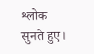श्लोक सुनते हुए।